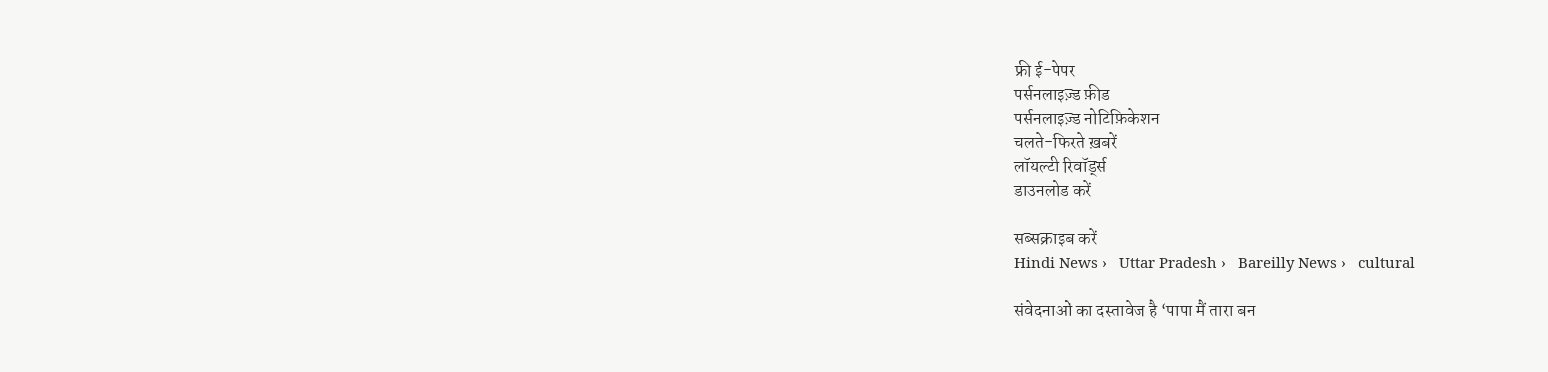फ्री ई-पेपर
पर्सनलाइज़्ड फ़ीड
पर्सनलाइज़्ड नोटिफ़िकेशन
चलते-फिरते ख़बरें
लॉयल्टी रिवॉर्ड्स
डाउनलोड करें

सब्सक्राइब करें
Hindi News ›   Uttar Pradesh ›   Bareilly News ›   cultural

संवेदनाओं का दस्तावेज है ‘पापा मैं तारा बन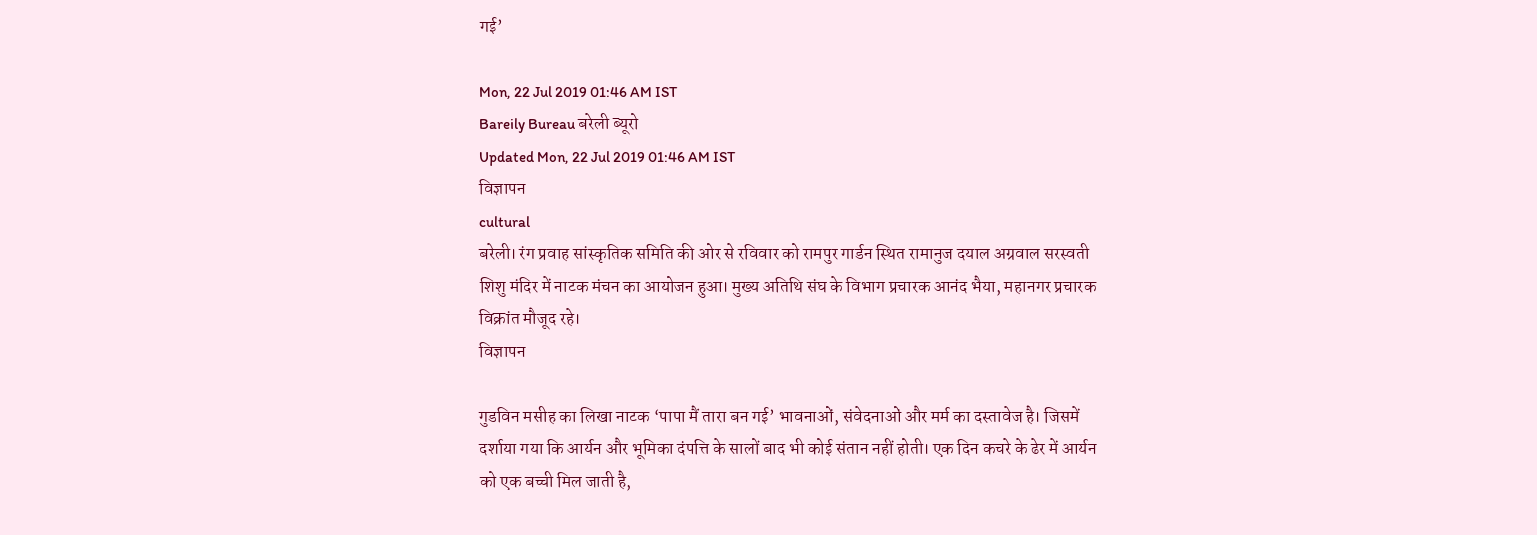गई’

Mon, 22 Jul 2019 01:46 AM IST
Bareily Bureau बरेली ब्यूरो
Updated Mon, 22 Jul 2019 01:46 AM IST
विज्ञापन
cultural
बरेली। रंग प्रवाह सांस्कृतिक समिति की ओर से रविवार को रामपुर गार्डन स्थित रामानुज दयाल अग्रवाल सरस्वती शिशु मंदिर में नाटक मंचन का आयोजन हुआ। मुख्य अतिथि संघ के विभाग प्रचारक आनंद भैया, महानगर प्रचारक विक्रांत मौजूद रहे।
विज्ञापन

गुडविन मसीह का लिखा नाटक ‘पापा मैं तारा बन गई’ भावनाओं, संवेदनाओं और मर्म का दस्तावेज है। जिसमें दर्शाया गया कि आर्यन और भूमिका दंपत्ति के सालों बाद भी कोई संतान नहीं होती। एक दिन कचरे के ढेर में आर्यन को एक बच्ची मिल जाती है,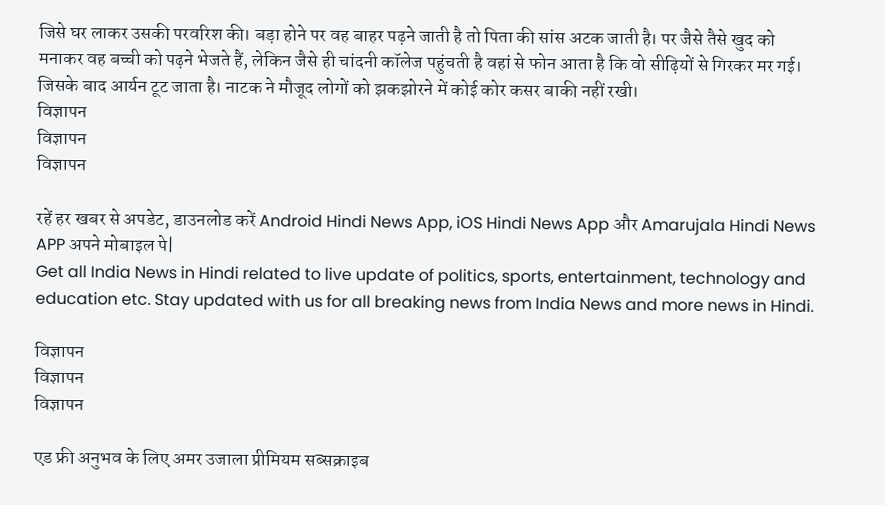जिसे घर लाकर उसकी परवरिश की। बड़ा होने पर वह बाहर पढ़ने जाती है तो पिता की सांस अटक जाती है। पर जैसे तैसे खुद को मनाकर वह बच्ची को पढ़ने भेजते हैं, लेकिन जैसे ही चांदनी कॉलेज पहुंचती है वहां से फोन आता है कि वो सीढ़ियों से गिरकर मर गई। जिसके बाद आर्यन टूट जाता है। नाटक ने मौजूद लोगों को झकझोरने में कोई कोर कसर बाकी नहीं रखी।
विज्ञापन
विज्ञापन
विज्ञापन

रहें हर खबर से अपडेट, डाउनलोड करें Android Hindi News App, iOS Hindi News App और Amarujala Hindi News APP अपने मोबाइल पे|
Get all India News in Hindi related to live update of politics, sports, entertainment, technology and education etc. Stay updated with us for all breaking news from India News and more news in Hindi.

विज्ञापन
विज्ञापन
विज्ञापन

एड फ्री अनुभव के लिए अमर उजाला प्रीमियम सब्सक्राइब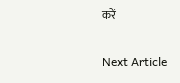करें

Next Article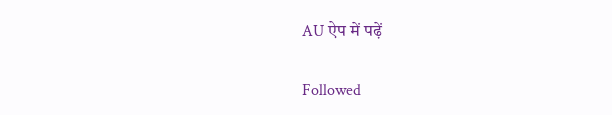AU ऐप में पढ़ें

Followed